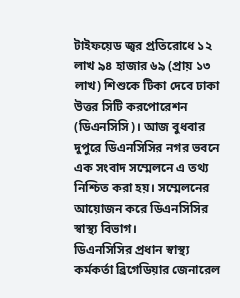টাইফয়েড জ্বর প্রতিরোধে ১২ লাখ ৯৪ হাজার ৬৯ (প্রায় ১৩ লাখ) শিশুকে টিকা দেবে ঢাকা উত্তর সিটি করপোরেশন (ডিএনসিসি)। আজ বুধবার দুপুরে ডিএনসিসির নগর ভবনে এক সংবাদ সম্মেলনে এ তথ্য নিশ্চিত করা হয়। সম্মেলনের আয়োজন করে ডিএনসিসির স্বাস্থ্য বিভাগ।
ডিএনসিসির প্রধান স্বাস্থ্য কর্মকর্তা ব্রিগেডিয়ার জেনারেল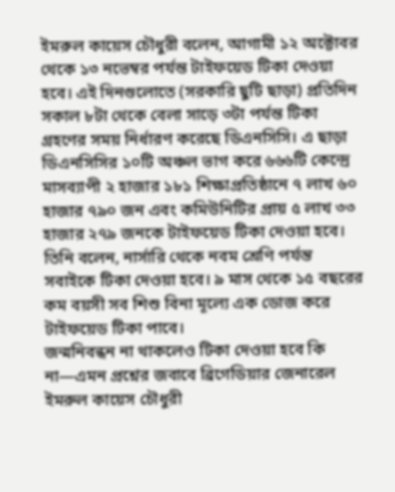ইমরুল কায়েস চৌধুরী বলেন, আগামী ১২ অক্টোবর থেকে ১৩ নভেম্বর পর্যন্ত টাইফয়েড টিকা দেওয়া হবে। এই দিনগুলোতে (সরকারি ছুটি ছাড়া) প্রতিদিন সকাল ৮টা থেকে বেলা সাড়ে ৩টা পর্যন্ত টিকা গ্রহণের সময় নির্ধারণ করেছে ডিএনসিসি। এ ছাড়া ডিএনসিসির ১০টি অঞ্চল ভাগ করে ৬৬৬টি কেন্দ্রে মাসব্যাপী ২ হাজার ১৮১ শিক্ষাপ্রতিষ্ঠানে ৭ লাখ ৬০ হাজার ৭৯০ জন এবং কমিউনিটির প্রায় ৫ লাখ ৩৩ হাজার ২৭৯ জনকে টাইফয়েড টিকা দেওয়া হবে।
তিনি বলেন, নার্সারি থেকে নবম শ্রেণি পর্যন্ত সবাইকে টিকা দেওয়া হবে। ৯ মাস থেকে ১৫ বছরের কম বয়সী সব শিশু বিনা মূল্যে এক ডোজ করে টাইফয়েড টিকা পাবে।
জন্মনিবন্ধন না থাকলেও টিকা দেওয়া হবে কি না—এমন প্রশ্নের জবাবে ব্রিগেডিয়ার জেনারেল ইমরুল কায়েস চৌধুরী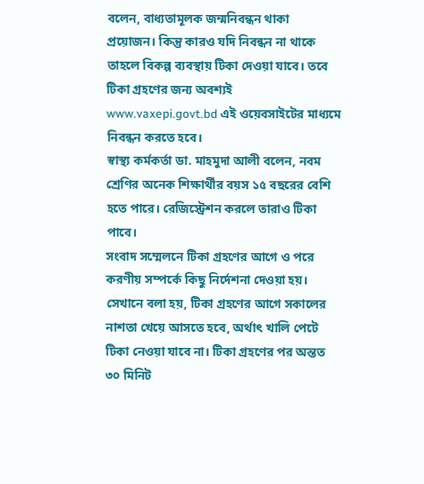বলেন, বাধ্যতামূলক জন্মনিবন্ধন থাকা প্রয়োজন। কিন্তু কারও যদি নিবন্ধন না থাকে তাহলে বিকল্প ব্যবস্থায় টিকা দেওয়া যাবে। তবে টিকা গ্রহণের জন্য অবশ্যই www.vaxepi.govt.bd এই ওয়েবসাইটের মাধ্যমে নিবন্ধন করতে হবে।
স্বাস্থ্য কর্মকর্তা ডা. মাহমুদা আলী বলেন, নবম শ্রেণির অনেক শিক্ষার্থীর বয়স ১৫ বছরের বেশি হতে পারে। রেজিস্ট্রেশন করলে তারাও টিকা পাবে।
সংবাদ সম্মেলনে টিকা গ্রহণের আগে ও পরে করণীয় সম্পর্কে কিছু নির্দেশনা দেওয়া হয়। সেখানে বলা হয়, টিকা গ্রহণের আগে সকালের নাশতা খেয়ে আসতে হবে, অর্থাৎ খালি পেটে টিকা নেওয়া যাবে না। টিকা গ্রহণের পর অন্তত ৩০ মিনিট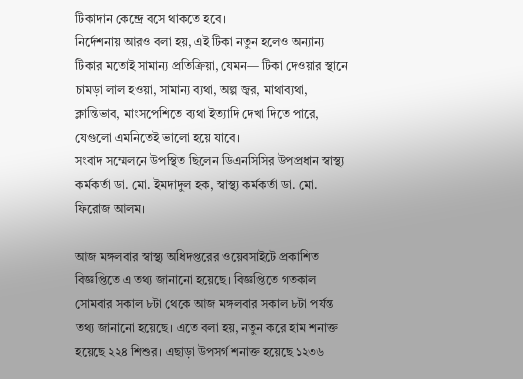টিকাদান কেন্দ্রে বসে থাকতে হবে।
নির্দেশনায় আরও বলা হয়, এই টিকা নতুন হলেও অন্যান্য টিকার মতোই সামান্য প্রতিক্রিয়া, যেমন— টিকা দেওয়ার স্থানে চামড়া লাল হওয়া, সামান্য ব্যথা, অল্প জ্বর, মাথাব্যথা, ক্লান্তিভাব, মাংসপেশিতে ব্যথা ইত্যাদি দেখা দিতে পারে, যেগুলো এমনিতেই ভালো হয়ে যাবে।
সংবাদ সম্মেলনে উপস্থিত ছিলেন ডিএনসিসির উপপ্রধান স্বাস্থ্য কর্মকর্তা ডা. মো. ইমদাদুল হক, স্বাস্থ্য কর্মকর্তা ডা. মো. ফিরোজ আলম।

আজ মঙ্গলবার স্বাস্থ্য অধিদপ্তরের ওয়েবসাইটে প্রকাশিত বিজ্ঞপ্তিতে এ তথ্য জানানো হয়েছে। বিজ্ঞপ্তিতে গতকাল সোমবার সকাল ৮টা থেকে আজ মঙ্গলবার সকাল ৮টা পর্যন্ত তথ্য জানানো হয়েছে। এতে বলা হয়, নতুন করে হাম শনাক্ত হয়েছে ২২৪ শিশুর। এছাড়া উপসর্গ শনাক্ত হয়েছে ১২৩৬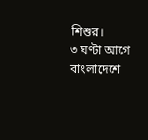শিশুর।
৩ ঘণ্টা আগে
বাংলাদেশে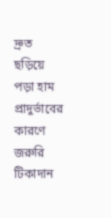দ্রুত ছড়িয়ে পড়া হাম প্রাদুর্ভাবের কারণে জরুরি টিকাদান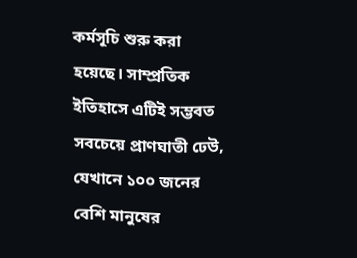কর্মসূচি শুরু করা হয়েছে। সাম্প্রতিক ইতিহাসে এটিই সম্ভবত সবচেয়ে প্রাণঘাতী ঢেউ, যেখানে ১০০ জনের বেশি মানুষের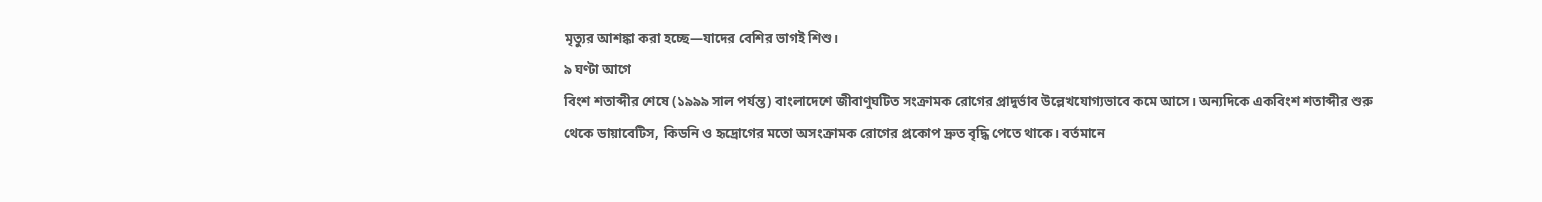মৃত্যুর আশঙ্কা করা হচ্ছে—যাদের বেশির ভাগই শিশু।
৯ ঘণ্টা আগে
বিংশ শতাব্দীর শেষে (১৯৯৯ সাল পর্যন্ত) বাংলাদেশে জীবাণুঘটিত সংক্রামক রোগের প্রাদুর্ভাব উল্লেখযোগ্যভাবে কমে আসে। অন্যদিকে একবিংশ শতাব্দীর শুরু থেকে ডায়াবেটিস, কিডনি ও হৃদ্রোগের মতো অসংক্রামক রোগের প্রকোপ দ্রুত বৃদ্ধি পেতে থাকে। বর্তমানে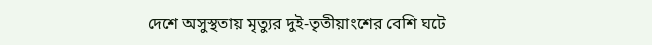দেশে অসুস্থতায় মৃত্যুর দুই-তৃতীয়াংশের বেশি ঘটে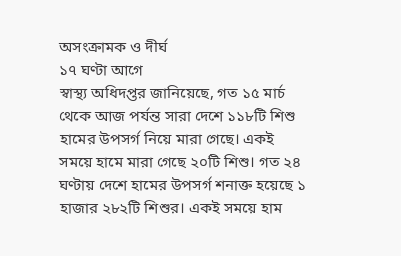অসংক্রামক ও দীর্ঘ
১৭ ঘণ্টা আগে
স্বাস্থ্য অধিদপ্তর জানিয়েছে, গত ১৫ মার্চ থেকে আজ পর্যন্ত সারা দেশে ১১৮টি শিশু হামের উপসর্গ নিয়ে মারা গেছে। একই সময়ে হামে মারা গেছে ২০টি শিশু। গত ২৪ ঘণ্টায় দেশে হামের উপসর্গ শনাক্ত হয়েছে ১ হাজার ২৮২টি শিশুর। একই সময়ে হাম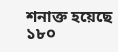শনাক্ত হয়েছে ১৮০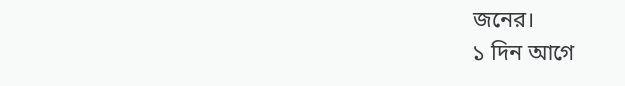জনের।
১ দিন আগে